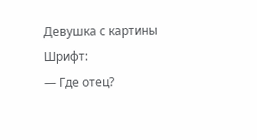Девушка с картины
Шрифт:
— Где отец?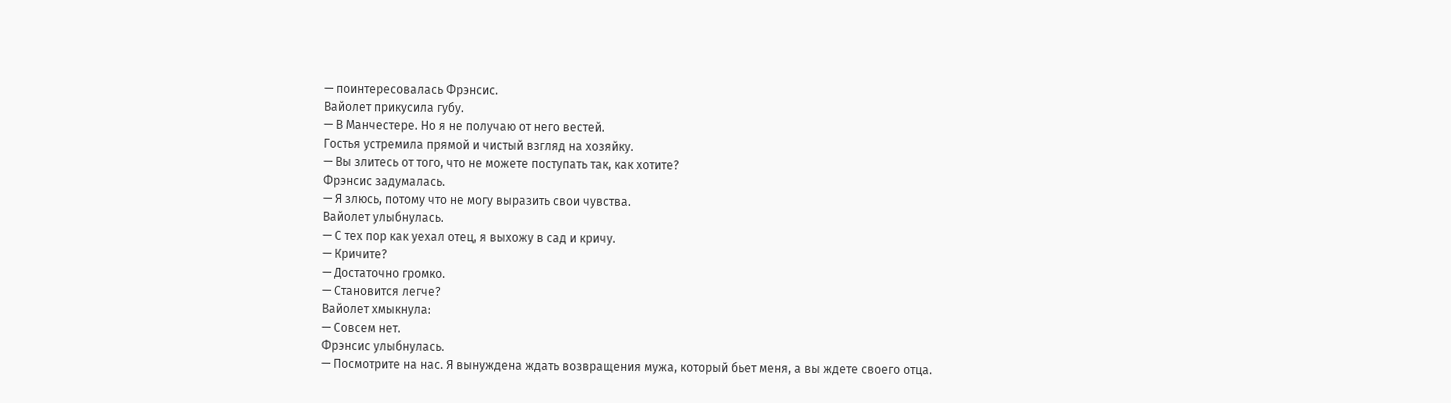— поинтересовалась Фрэнсис.
Вайолет прикусила губу.
— В Манчестере. Но я не получаю от него вестей.
Гостья устремила прямой и чистый взгляд на хозяйку.
— Вы злитесь от того, что не можете поступать так, как хотите?
Фрэнсис задумалась.
— Я злюсь, потому что не могу выразить свои чувства.
Вайолет улыбнулась.
— С тех пор как уехал отец, я выхожу в сад и кричу.
— Кричите?
— Достаточно громко.
— Становится легче?
Вайолет хмыкнула:
— Совсем нет.
Фрэнсис улыбнулась.
— Посмотрите на нас. Я вынуждена ждать возвращения мужа, который бьет меня, а вы ждете своего отца.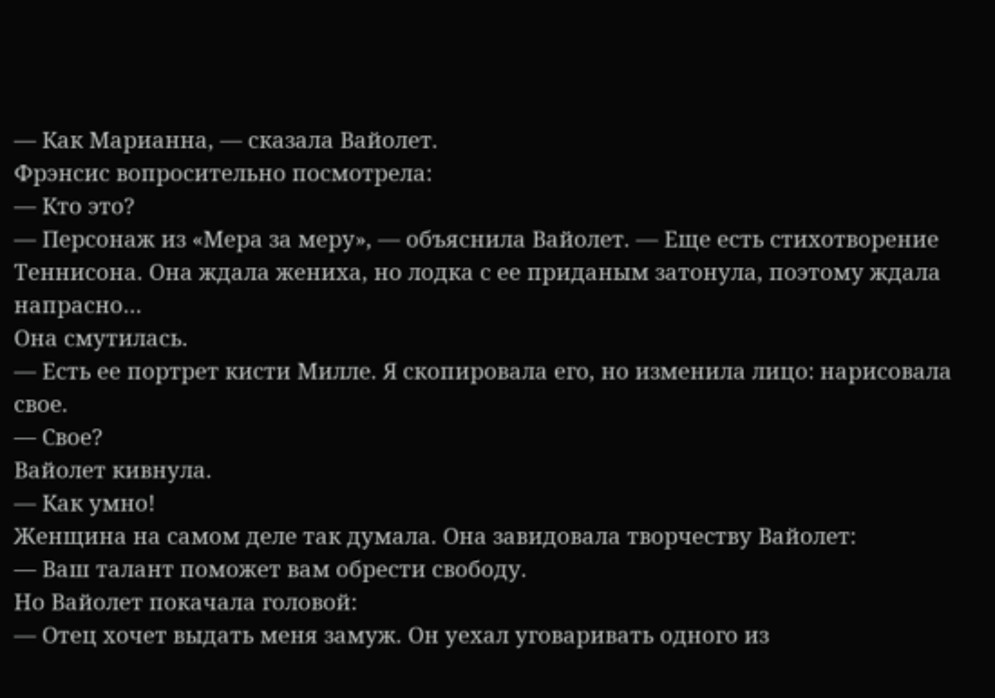— Как Марианна, — сказала Вайолет.
Фрэнсис вопросительно посмотрела:
— Кто это?
— Персонаж из «Мера за меру», — объяснила Вайолет. — Еще есть стихотворение Теннисона. Она ждала жениха, но лодка с ее приданым затонула, поэтому ждала напрасно…
Она смутилась.
— Есть ее портрет кисти Милле. Я скопировала его, но изменила лицо: нарисовала свое.
— Свое?
Вайолет кивнула.
— Как умно!
Женщина на самом деле так думала. Она завидовала творчеству Вайолет:
— Ваш талант поможет вам обрести свободу.
Но Вайолет покачала головой:
— Отец хочет выдать меня замуж. Он уехал уговаривать одного из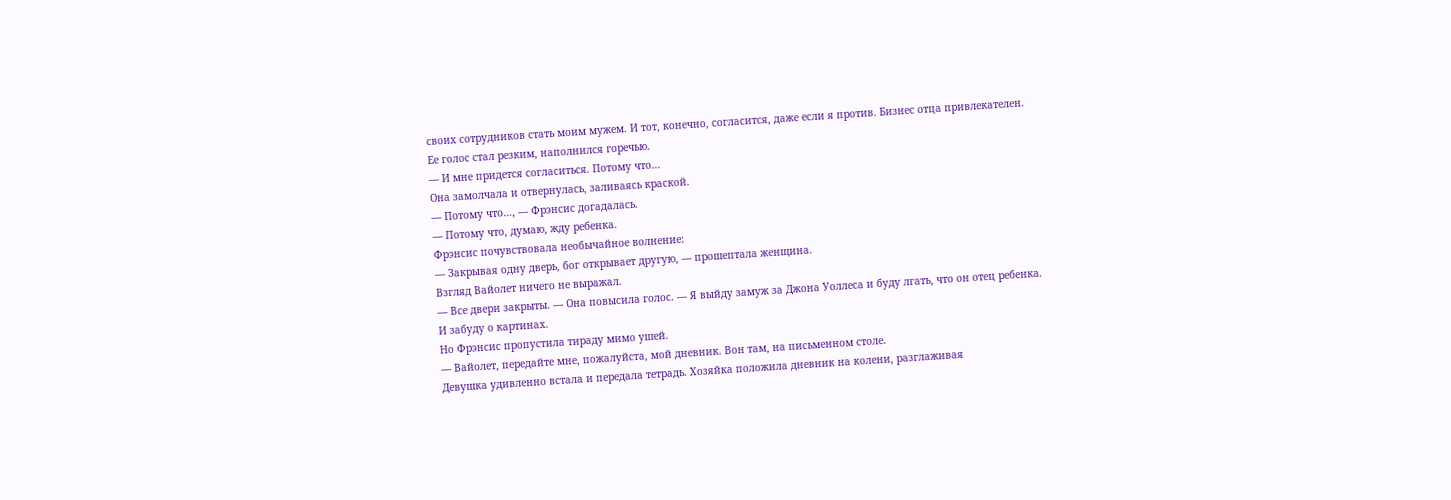своих сотрудников стать моим мужем. И тот, конечно, согласится, даже если я против. Бизнес отца привлекателен.
Ее голос стал резким, наполнился горечью.
— И мне придется согласиться. Потому что…
Она замолчала и отвернулась, заливаясь краской.
— Потому что…, — Фрэнсис догадалась.
— Потому что, думаю, жду ребенка.
Фрэнсис почувствовала необычайное волнение:
— Закрывая одну дверь, бог открывает другую, — прошептала женщина.
Взгляд Вайолет ничего не выражал.
— Все двери закрыты. — Она повысила голос. — Я выйду замуж за Джона Уоллеса и буду лгать, что он отец ребенка. И забуду о картинах.
Но Фрэнсис пропустила тираду мимо ушей.
— Вайолет, передайте мне, пожалуйста, мой дневник. Вон там, на письменном столе.
Девушка удивленно встала и передала тетрадь. Хозяйка положила дневник на колени, разглаживая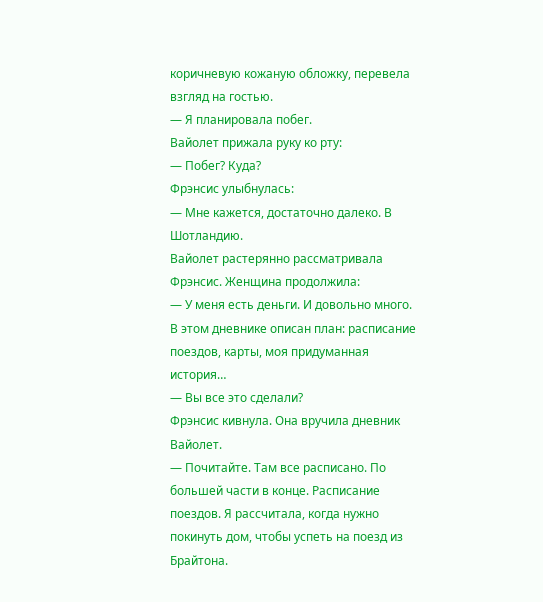коричневую кожаную обложку, перевела взгляд на гостью.
— Я планировала побег.
Вайолет прижала руку ко рту:
— Побег? Куда?
Фрэнсис улыбнулась:
— Мне кажется, достаточно далеко. В Шотландию.
Вайолет растерянно рассматривала Фрэнсис. Женщина продолжила:
— У меня есть деньги. И довольно много. В этом дневнике описан план: расписание поездов, карты, моя придуманная история…
— Вы все это сделали?
Фрэнсис кивнула. Она вручила дневник Вайолет.
— Почитайте. Там все расписано. По большей части в конце. Расписание поездов. Я рассчитала, когда нужно покинуть дом, чтобы успеть на поезд из Брайтона.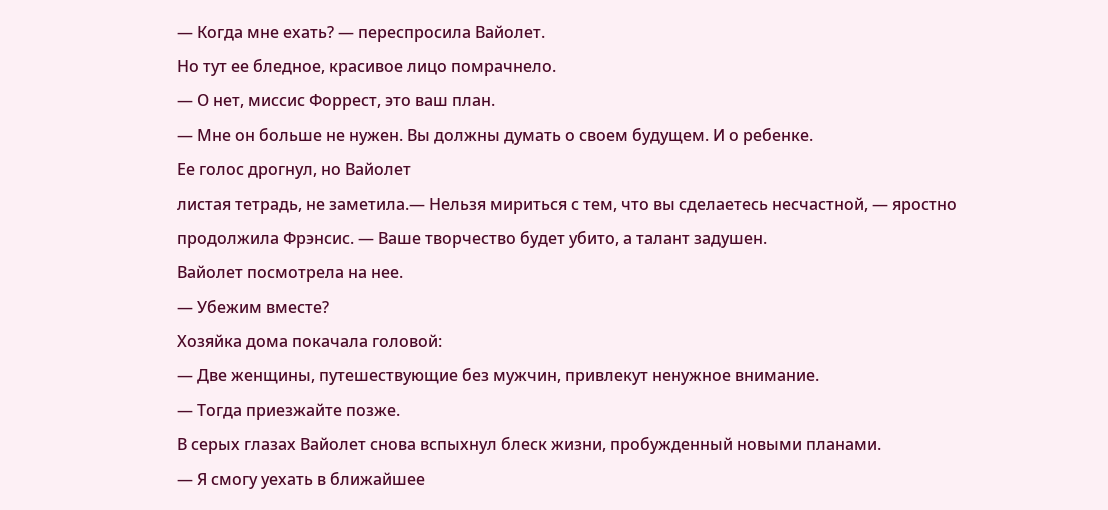— Когда мне ехать? — переспросила Вайолет.
Но тут ее бледное, красивое лицо помрачнело.
— О нет, миссис Форрест, это ваш план.
— Мне он больше не нужен. Вы должны думать о своем будущем. И о ребенке.
Ее голос дрогнул, но Вайолет
листая тетрадь, не заметила.— Нельзя мириться с тем, что вы сделаетесь несчастной, — яростно продолжила Фрэнсис. — Ваше творчество будет убито, а талант задушен.
Вайолет посмотрела на нее.
— Убежим вместе?
Хозяйка дома покачала головой:
— Две женщины, путешествующие без мужчин, привлекут ненужное внимание.
— Тогда приезжайте позже.
В серых глазах Вайолет снова вспыхнул блеск жизни, пробужденный новыми планами.
— Я смогу уехать в ближайшее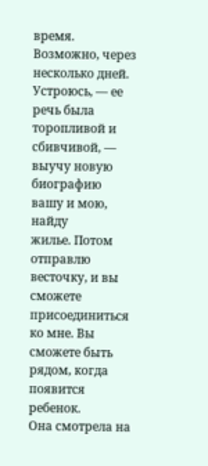время. Возможно, через несколько дней. Устроюсь, — ее речь была торопливой и сбивчивой, — выучу новую биографию вашу и мою, найду
жилье. Потом отправлю весточку, и вы сможете присоединиться ко мне. Вы сможете быть рядом, когда появится ребенок.
Она смотрела на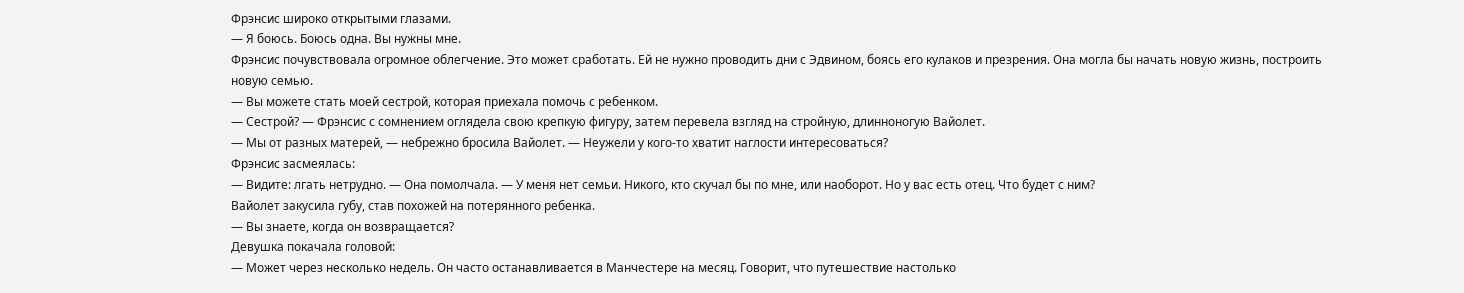Фрэнсис широко открытыми глазами.
— Я боюсь. Боюсь одна. Вы нужны мне.
Фрэнсис почувствовала огромное облегчение. Это может сработать. Ей не нужно проводить дни с Эдвином, боясь его кулаков и презрения. Она могла бы начать новую жизнь, построить новую семью.
— Вы можете стать моей сестрой, которая приехала помочь с ребенком.
— Сестрой? — Фрэнсис с сомнением оглядела свою крепкую фигуру, затем перевела взгляд на стройную, длинноногую Вайолет.
— Мы от разных матерей, — небрежно бросила Вайолет. — Неужели у кого-то хватит наглости интересоваться?
Фрэнсис засмеялась:
— Видите: лгать нетрудно. — Она помолчала. — У меня нет семьи. Никого, кто скучал бы по мне, или наоборот. Но у вас есть отец. Что будет с ним?
Вайолет закусила губу, став похожей на потерянного ребенка.
— Вы знаете, когда он возвращается?
Девушка покачала головой:
— Может через несколько недель. Он часто останавливается в Манчестере на месяц. Говорит, что путешествие настолько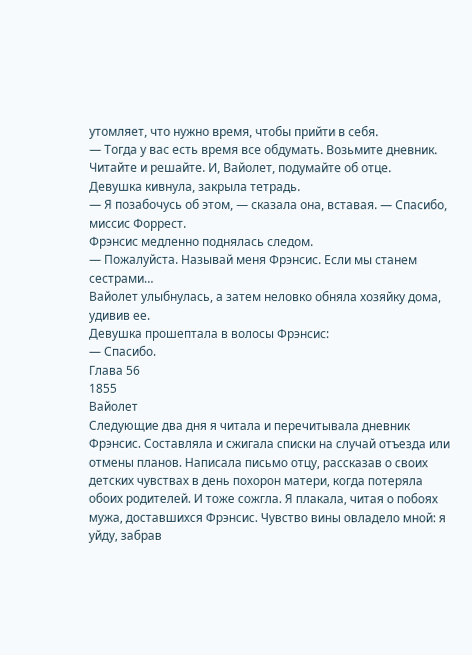утомляет, что нужно время, чтобы прийти в себя.
— Тогда у вас есть время все обдумать. Возьмите дневник. Читайте и решайте. И, Вайолет, подумайте об отце.
Девушка кивнула, закрыла тетрадь.
— Я позабочусь об этом, — сказала она, вставая. — Спасибо, миссис Форрест.
Фрэнсис медленно поднялась следом.
— Пожалуйста. Называй меня Фрэнсис. Если мы станем сестрами…
Вайолет улыбнулась, а затем неловко обняла хозяйку дома, удивив ее.
Девушка прошептала в волосы Фрэнсис:
— Спасибо.
Глава 56
1855
Вайолет
Следующие два дня я читала и перечитывала дневник Фрэнсис. Составляла и сжигала списки на случай отъезда или отмены планов. Написала письмо отцу, рассказав о своих детских чувствах в день похорон матери, когда потеряла обоих родителей. И тоже сожгла. Я плакала, читая о побоях мужа, доставшихся Фрэнсис. Чувство вины овладело мной: я уйду, забрав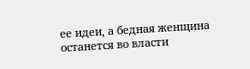ее идеи, а бедная женщина останется во власти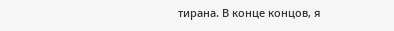тирана. В конце концов, я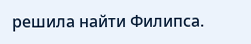решила найти Филипса.